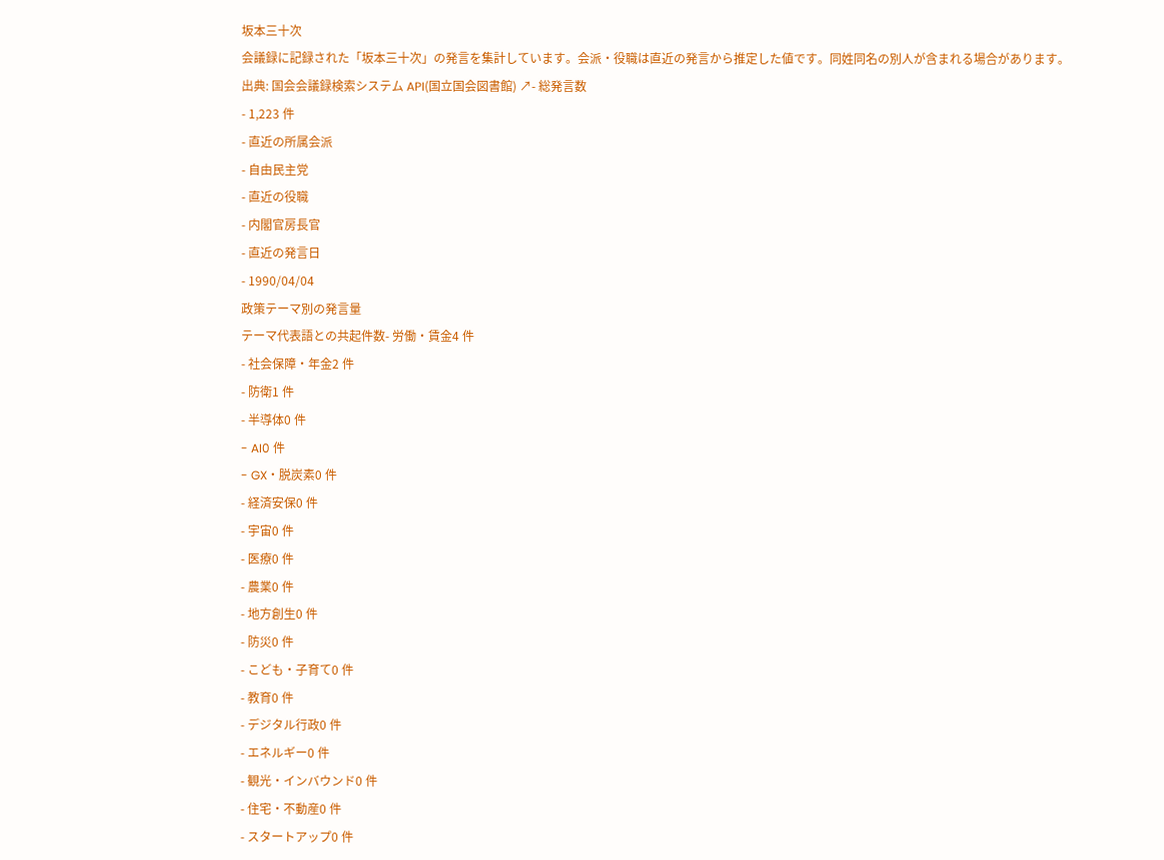坂本三十次
会議録に記録された「坂本三十次」の発言を集計しています。会派・役職は直近の発言から推定した値です。同姓同名の別人が含まれる場合があります。
出典: 国会会議録検索システム API(国立国会図書館) ↗- 総発言数
- 1,223 件
- 直近の所属会派
- 自由民主党
- 直近の役職
- 内閣官房長官
- 直近の発言日
- 1990/04/04
政策テーマ別の発言量
テーマ代表語との共起件数- 労働・賃金4 件
- 社会保障・年金2 件
- 防衛1 件
- 半導体0 件
- AI0 件
- GX・脱炭素0 件
- 経済安保0 件
- 宇宙0 件
- 医療0 件
- 農業0 件
- 地方創生0 件
- 防災0 件
- こども・子育て0 件
- 教育0 件
- デジタル行政0 件
- エネルギー0 件
- 観光・インバウンド0 件
- 住宅・不動産0 件
- スタートアップ0 件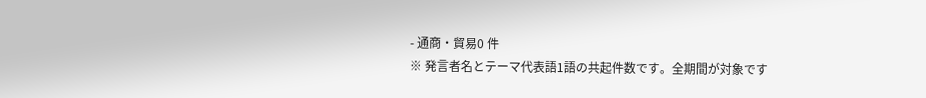- 通商・貿易0 件
※ 発言者名とテーマ代表語1語の共起件数です。全期間が対象です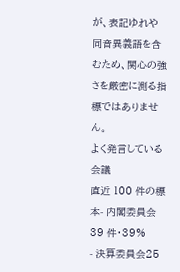が、表記ゆれや 同音異義語を含むため、関心の強さを厳密に測る指標ではありません。
よく発言している会議
直近 100 件の標本- 内閣委員会39 件・39%
- 決算委員会25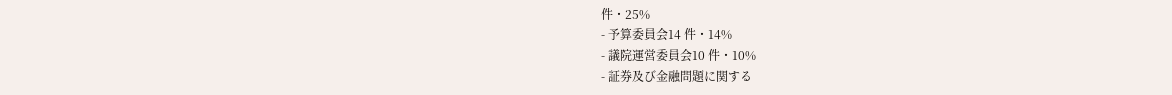件・25%
- 予算委員会14 件・14%
- 議院運営委員会10 件・10%
- 証券及び金融問題に関する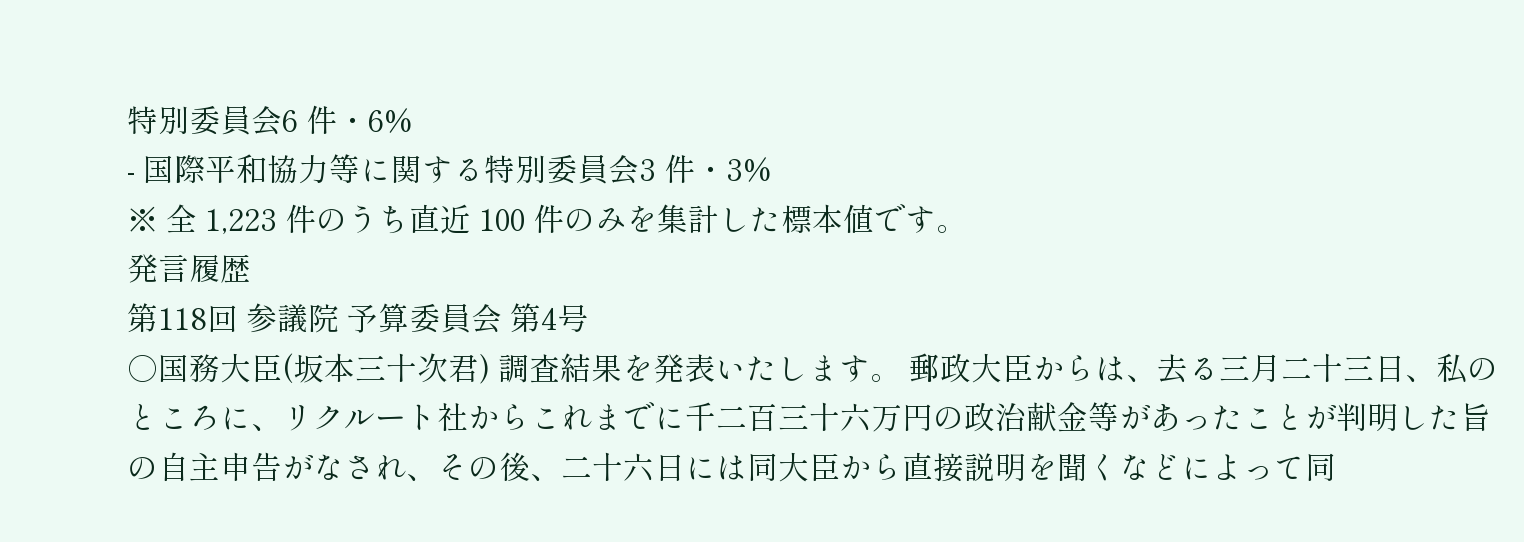特別委員会6 件・6%
- 国際平和協力等に関する特別委員会3 件・3%
※ 全 1,223 件のうち直近 100 件のみを集計した標本値です。
発言履歴
第118回 参議院 予算委員会 第4号
○国務大臣(坂本三十次君) 調査結果を発表いたします。 郵政大臣からは、去る三月二十三日、私のところに、リクルート社からこれまでに千二百三十六万円の政治献金等があったことが判明した旨の自主申告がなされ、その後、二十六日には同大臣から直接説明を聞くなどによって同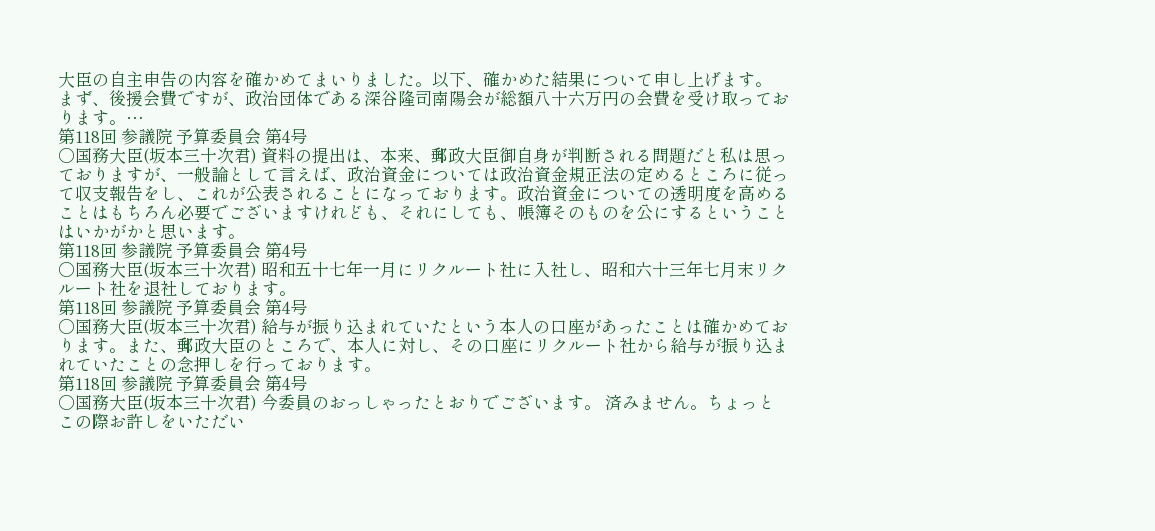大臣の自主申告の内容を確かめてまいりました。以下、確かめた結果について申し上げます。 まず、後援会費ですが、政治団体である深谷隆司南陽会が総額八十六万円の会費を受け取っております。…
第118回 参議院 予算委員会 第4号
○国務大臣(坂本三十次君) 資料の提出は、本来、郵政大臣御自身が判断される問題だと私は思っておりますが、一般論として言えば、政治資金については政治資金規正法の定めるところに従って収支報告をし、これが公表されることになっております。政治資金についての透明度を高めることはもちろん必要でございますけれども、それにしても、帳簿そのものを公にするということはいかがかと思います。
第118回 参議院 予算委員会 第4号
○国務大臣(坂本三十次君) 昭和五十七年一月にリクルート社に入社し、昭和六十三年七月末リクルート社を退社しております。
第118回 参議院 予算委員会 第4号
○国務大臣(坂本三十次君) 給与が振り込まれていたという本人の口座があったことは確かめております。また、郵政大臣のところで、本人に対し、その口座にリクルート社から給与が振り込まれていたことの念押しを行っております。
第118回 参議院 予算委員会 第4号
○国務大臣(坂本三十次君) 今委員のおっしゃったとおりでございます。 済みません。ちょっとこの際お許しをいただい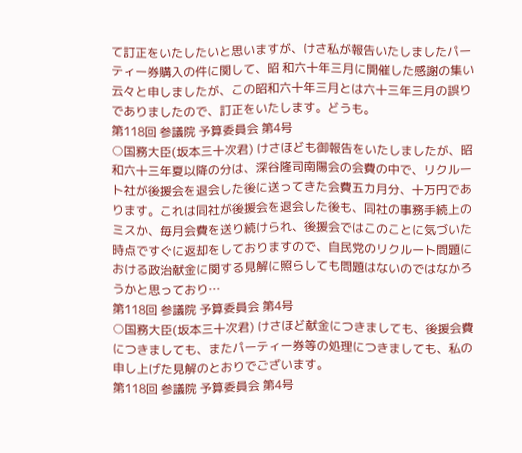て訂正をいたしたいと思いますが、けさ私が報告いたしましたパーティー券購入の件に関して、昭 和六十年三月に開催した感謝の集い云々と申しましたが、この昭和六十年三月とは六十三年三月の誤りでありましたので、訂正をいたします。どうも。
第118回 参議院 予算委員会 第4号
○国務大臣(坂本三十次君) けさほども御報告をいたしましたが、昭和六十三年夏以降の分は、深谷隆司南陽会の会費の中で、リクルート社が後援会を退会した後に送ってきた会費五カ月分、十万円であります。これは同社が後援会を退会した後も、同社の事務手続上のミスか、毎月会費を送り続けられ、後援会ではこのことに気づいた時点ですぐに返却をしておりますので、自民党のリクルート問題における政治献金に関する見解に照らしても問題はないのではなかろうかと思っており…
第118回 参議院 予算委員会 第4号
○国務大臣(坂本三十次君) けさほど献金につきましても、後援会費につきましても、またパーティー券等の処理につきましても、私の申し上げた見解のとおりでございます。
第118回 参議院 予算委員会 第4号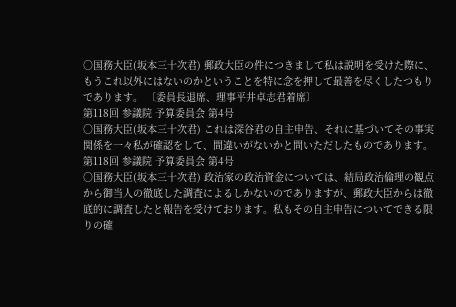○国務大臣(坂本三十次君) 郵政大臣の件につきまして私は説明を受けた際に、もうこれ以外にはないのかということを特に念を押して最善を尽くしたつもりであります。 〔委員長退席、理事平井卓志君着席〕
第118回 参議院 予算委員会 第4号
○国務大臣(坂本三十次君) これは深谷君の自主申告、それに基づいてその事実関係を一々私が確認をして、間違いがないかと問いただしたものであります。
第118回 参議院 予算委員会 第4号
○国務大臣(坂本三十次君) 政治家の政治資金については、結局政治倫理の観点から御当人の徹底した調査によるしかないのでありますが、郵政大臣からは徹底的に調査したと報告を受けております。私もその自主申告についてできる限りの確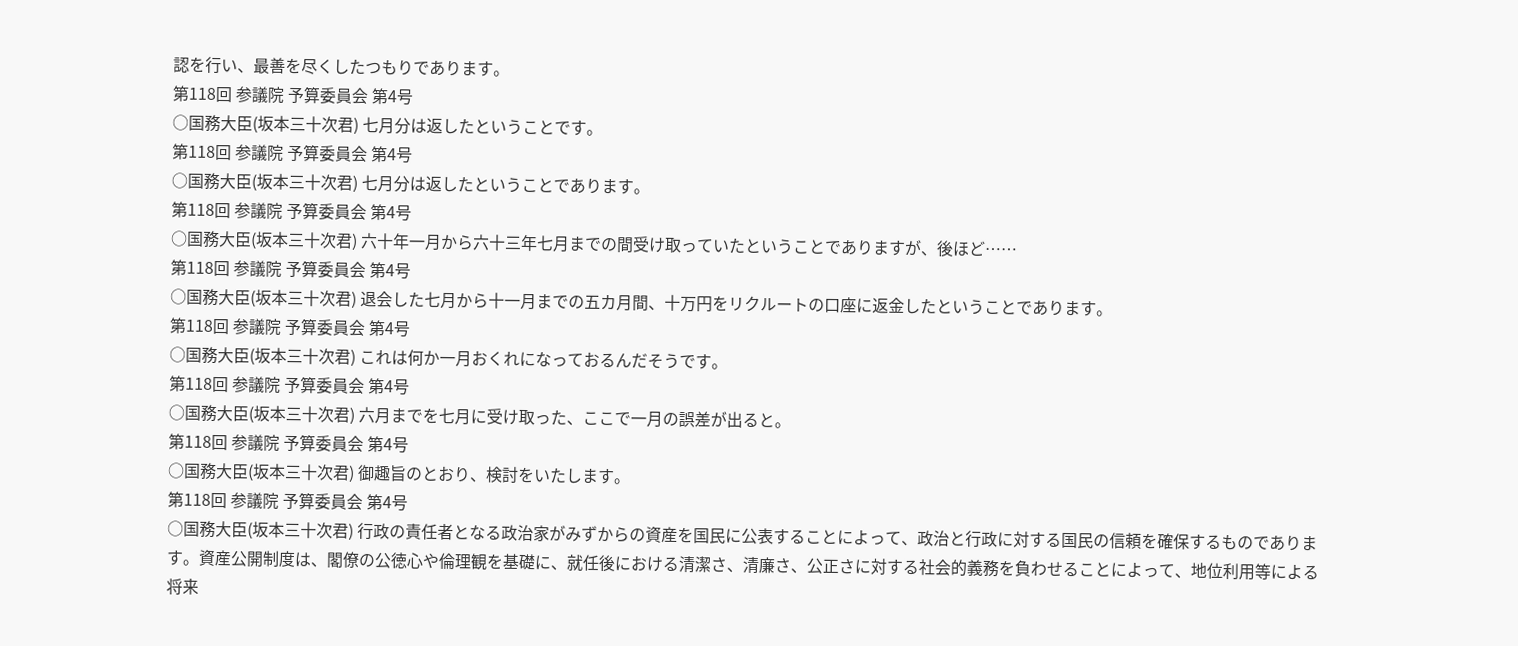認を行い、最善を尽くしたつもりであります。
第118回 参議院 予算委員会 第4号
○国務大臣(坂本三十次君) 七月分は返したということです。
第118回 参議院 予算委員会 第4号
○国務大臣(坂本三十次君) 七月分は返したということであります。
第118回 参議院 予算委員会 第4号
○国務大臣(坂本三十次君) 六十年一月から六十三年七月までの間受け取っていたということでありますが、後ほど……
第118回 参議院 予算委員会 第4号
○国務大臣(坂本三十次君) 退会した七月から十一月までの五カ月間、十万円をリクルートの口座に返金したということであります。
第118回 参議院 予算委員会 第4号
○国務大臣(坂本三十次君) これは何か一月おくれになっておるんだそうです。
第118回 参議院 予算委員会 第4号
○国務大臣(坂本三十次君) 六月までを七月に受け取った、ここで一月の誤差が出ると。
第118回 参議院 予算委員会 第4号
○国務大臣(坂本三十次君) 御趣旨のとおり、検討をいたします。
第118回 参議院 予算委員会 第4号
○国務大臣(坂本三十次君) 行政の責任者となる政治家がみずからの資産を国民に公表することによって、政治と行政に対する国民の信頼を確保するものであります。資産公開制度は、閣僚の公徳心や倫理観を基礎に、就任後における清潔さ、清廉さ、公正さに対する社会的義務を負わせることによって、地位利用等による将来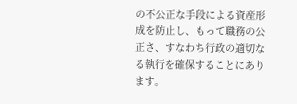の不公正な手段による資産形成を防止し、もって職務の公正さ、すなわち行政の適切なる執行を確保することにあります。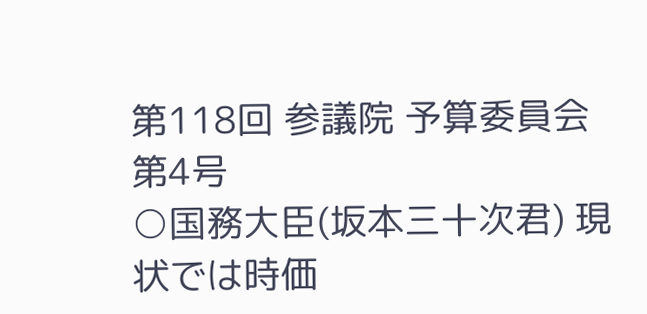第118回 参議院 予算委員会 第4号
○国務大臣(坂本三十次君) 現状では時価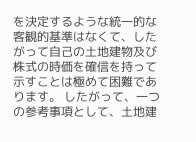を決定するような統一的な客観的基準はなくて、したがって自己の土地建物及び株式の時価を確信を持って示すことは極めて困難であります。 したがって、一つの参考事項として、土地建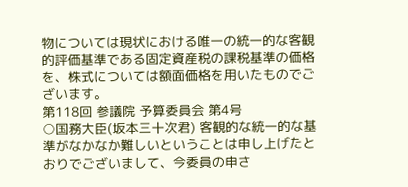物については現状における唯一の統一的な客観的評価基準である固定資産税の課税基準の価格を、株式については額面価格を用いたものでございます。
第118回 参議院 予算委員会 第4号
○国務大臣(坂本三十次君) 客観的な統一的な基準がなかなか難しいということは申し上げたとおりでございまして、今委員の申さ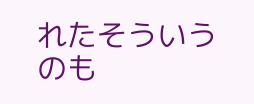れたそういうのも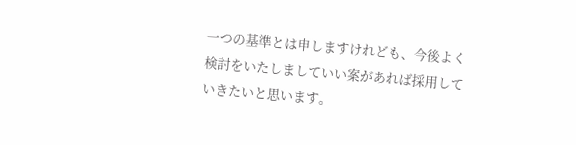一つの基準とは申しますけれども、今後よく検討をいたしましていい案があれば採用していきたいと思います。